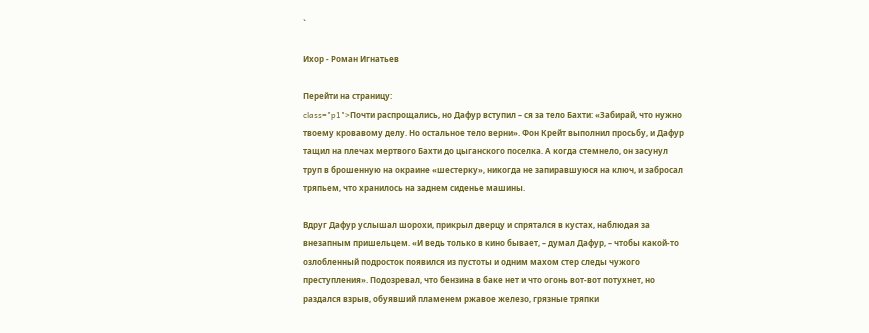`

Ихор - Роман Игнатьев

Перейти на страницу:
class="p1">Почти распрощались, но Дафур вступил – ся за тело Бахти: «Забирай, что нужно твоему кровавому делу. Но остальное тело верни». Фон Крейт выполнил просьбу, и Дафур тащил на плечах мертвого Бахти до цыганского поселка. А когда стемнело, он засунул труп в брошенную на окраине «шестерку», никогда не запиравшуюся на ключ, и забросал тряпьем, что хранилось на заднем сиденье машины.

Вдруг Дафур услышал шорохи, прикрыл дверцу и спрятался в кустах, наблюдая за внезапным пришельцем. «И ведь только в кино бывает, – думал Дафур, – чтобы какой-то озлобленный подросток появился из пустоты и одним махом стер следы чужого преступления». Подозревал, что бензина в баке нет и что огонь вот-вот потухнет, но раздался взрыв, обуявший пламенем ржавое железо, грязные тряпки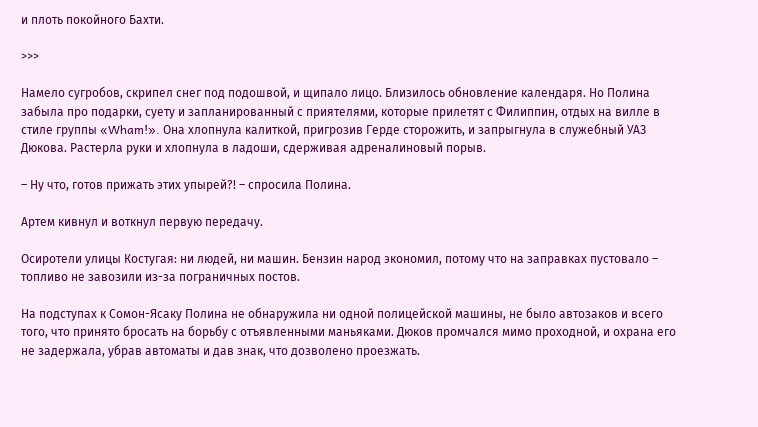и плоть покойного Бахти.

>>>

Намело сугробов, скрипел снег под подошвой, и щипало лицо. Близилось обновление календаря. Но Полина забыла про подарки, суету и запланированный с приятелями, которые прилетят с Филиппин, отдых на вилле в стиле группы «Wham!». Она хлопнула калиткой, пригрозив Герде сторожить, и запрыгнула в служебный УАЗ Дюкова. Растерла руки и хлопнула в ладоши, сдерживая адреналиновый порыв.

– Ну что, готов прижать этих упырей?! – спросила Полина.

Артем кивнул и воткнул первую передачу.

Осиротели улицы Костугая: ни людей, ни машин. Бензин народ экономил, потому что на заправках пустовало – топливо не завозили из-за пограничных постов.

На подступах к Сомон-Ясаку Полина не обнаружила ни одной полицейской машины, не было автозаков и всего того, что принято бросать на борьбу с отъявленными маньяками. Дюков промчался мимо проходной, и охрана его не задержала, убрав автоматы и дав знак, что дозволено проезжать.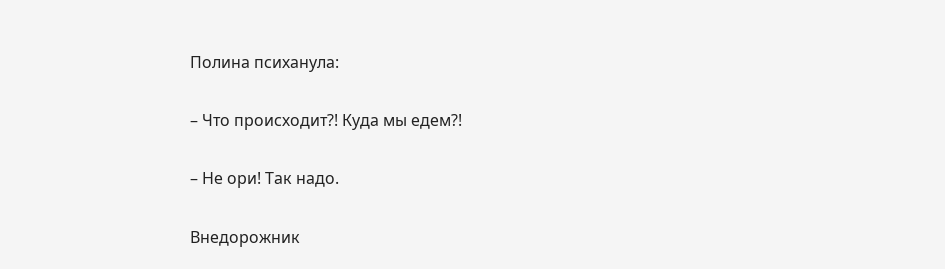Полина психанула:

– Что происходит?! Куда мы едем?!

– Не ори! Так надо.

Внедорожник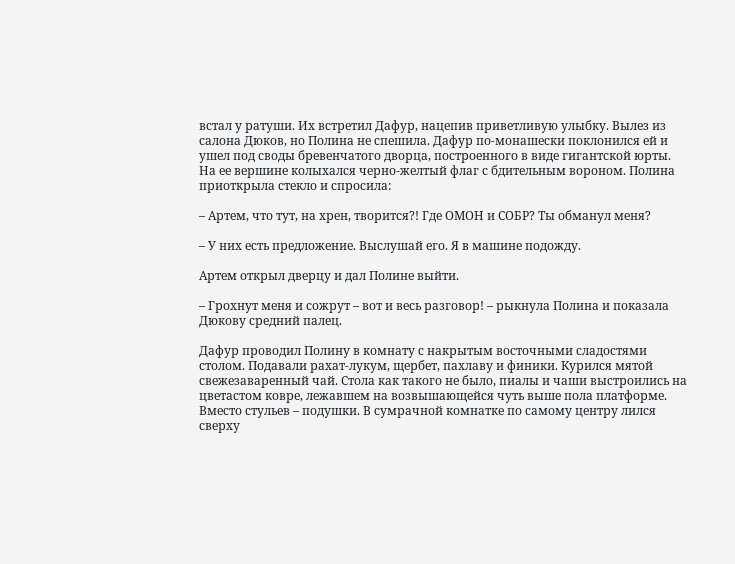встал у ратуши. Их встретил Дафур, нацепив приветливую улыбку. Вылез из салона Дюков, но Полина не спешила. Дафур по-монашески поклонился ей и ушел под своды бревенчатого дворца, построенного в виде гигантской юрты. На ее вершине колыхался черно-желтый флаг с бдительным вороном. Полина приоткрыла стекло и спросила:

– Артем, что тут, на хрен, творится?! Где ОМОН и СОБР? Ты обманул меня?

– У них есть предложение. Выслушай его. Я в машине подожду.

Артем открыл дверцу и дал Полине выйти.

– Грохнут меня и сожрут – вот и весь разговор! – рыкнула Полина и показала Дюкову средний палец.

Дафур проводил Полину в комнату с накрытым восточными сладостями столом. Подавали рахат-лукум, щербет, пахлаву и финики. Курился мятой свежезаваренный чай. Стола как такого не было, пиалы и чаши выстроились на цветастом ковре, лежавшем на возвышающейся чуть выше пола платформе. Вместо стульев – подушки. В сумрачной комнатке по самому центру лился сверху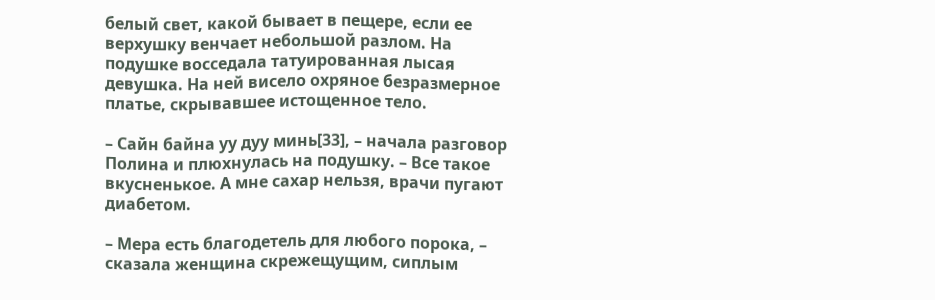белый свет, какой бывает в пещере, если ее верхушку венчает небольшой разлом. На подушке восседала татуированная лысая девушка. На ней висело охряное безразмерное платье, скрывавшее истощенное тело.

– Сайн байна уу дуу минь[33], – начала разговор Полина и плюхнулась на подушку. – Все такое вкусненькое. А мне сахар нельзя, врачи пугают диабетом.

– Мера есть благодетель для любого порока, – сказала женщина скрежещущим, сиплым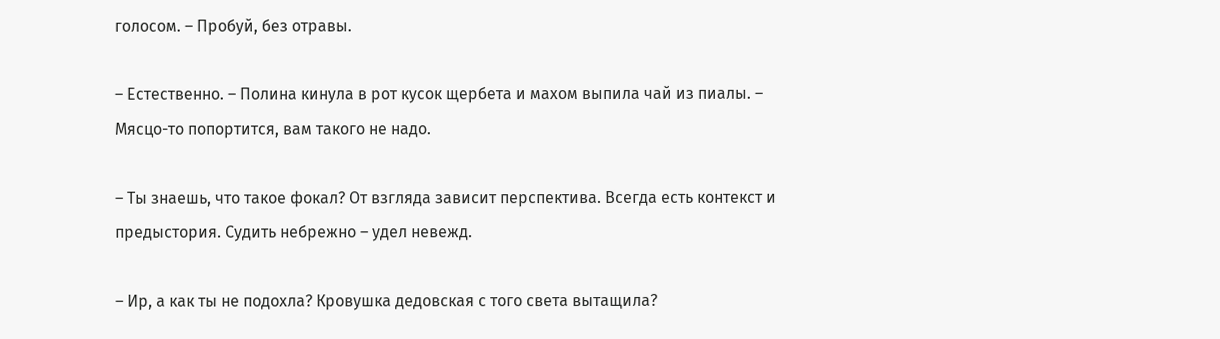голосом. – Пробуй, без отравы.

– Естественно. – Полина кинула в рот кусок щербета и махом выпила чай из пиалы. – Мясцо-то попортится, вам такого не надо.

– Ты знаешь, что такое фокал? От взгляда зависит перспектива. Всегда есть контекст и предыстория. Судить небрежно – удел невежд.

– Ир, а как ты не подохла? Кровушка дедовская с того света вытащила?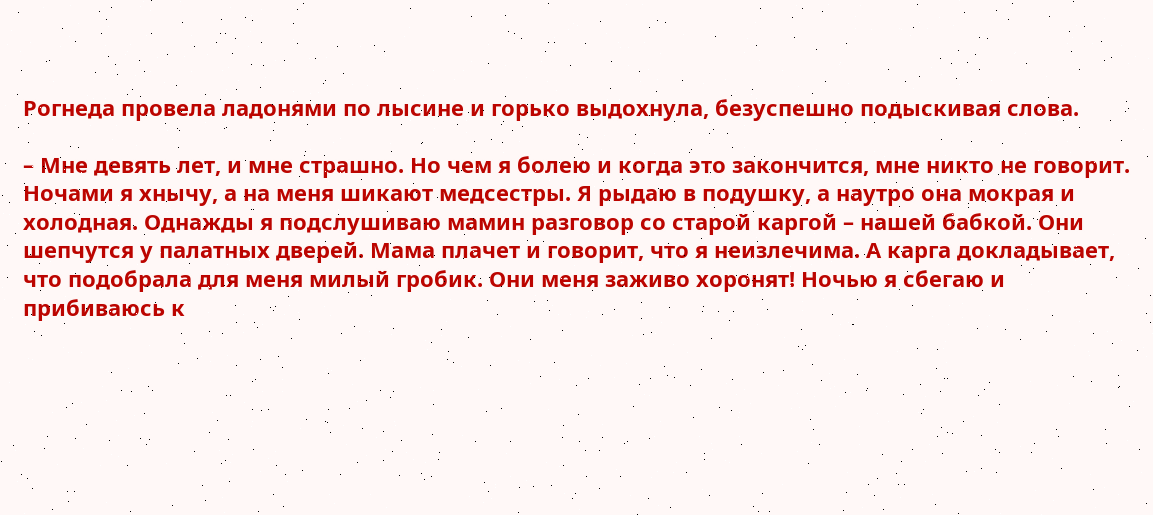Рогнеда провела ладонями по лысине и горько выдохнула, безуспешно подыскивая слова.

– Мне девять лет, и мне страшно. Но чем я болею и когда это закончится, мне никто не говорит. Ночами я хнычу, а на меня шикают медсестры. Я рыдаю в подушку, а наутро она мокрая и холодная. Однажды я подслушиваю мамин разговор со старой каргой – нашей бабкой. Они шепчутся у палатных дверей. Мама плачет и говорит, что я неизлечима. А карга докладывает, что подобрала для меня милый гробик. Они меня заживо хоронят! Ночью я сбегаю и прибиваюсь к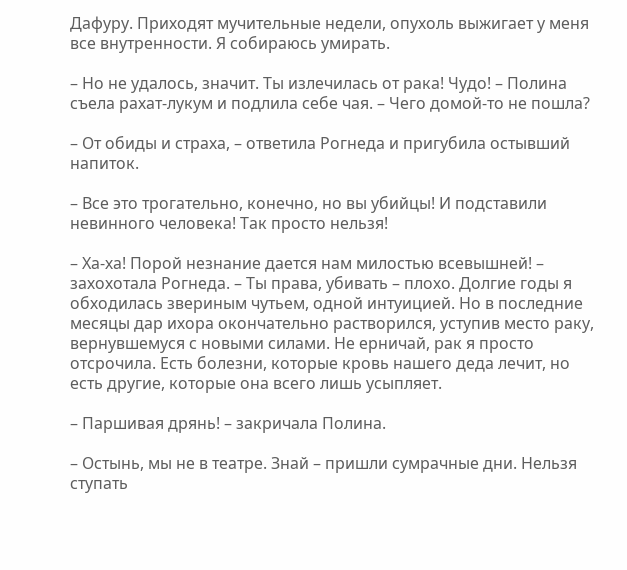Дафуру. Приходят мучительные недели, опухоль выжигает у меня все внутренности. Я собираюсь умирать.

– Но не удалось, значит. Ты излечилась от рака! Чудо! – Полина съела рахат-лукум и подлила себе чая. – Чего домой-то не пошла?

– От обиды и страха, – ответила Рогнеда и пригубила остывший напиток.

– Все это трогательно, конечно, но вы убийцы! И подставили невинного человека! Так просто нельзя!

– Ха-ха! Порой незнание дается нам милостью всевышней! – захохотала Рогнеда. – Ты права, убивать – плохо. Долгие годы я обходилась звериным чутьем, одной интуицией. Но в последние месяцы дар ихора окончательно растворился, уступив место раку, вернувшемуся с новыми силами. Не ерничай, рак я просто отсрочила. Есть болезни, которые кровь нашего деда лечит, но есть другие, которые она всего лишь усыпляет.

– Паршивая дрянь! – закричала Полина.

– Остынь, мы не в театре. Знай – пришли сумрачные дни. Нельзя ступать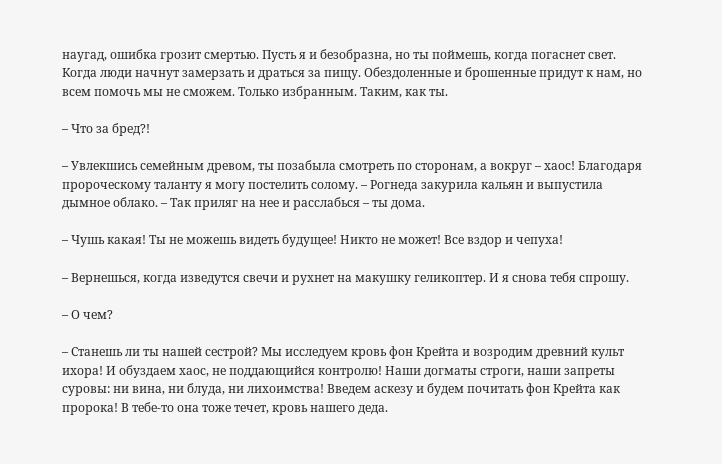наугад, ошибка грозит смертью. Пусть я и безобразна, но ты поймешь, когда погаснет свет. Когда люди начнут замерзать и драться за пищу. Обездоленные и брошенные придут к нам, но всем помочь мы не сможем. Только избранным. Таким, как ты.

– Что за бред?!

– Увлекшись семейным древом, ты позабыла смотреть по сторонам, а вокруг – хаос! Благодаря пророческому таланту я могу постелить солому. – Рогнеда закурила кальян и выпустила дымное облако. – Так приляг на нее и расслабься – ты дома.

– Чушь какая! Ты не можешь видеть будущее! Никто не может! Все вздор и чепуха!

– Вернешься, когда изведутся свечи и рухнет на макушку геликоптер. И я снова тебя спрошу.

– О чем?

– Станешь ли ты нашей сестрой? Мы исследуем кровь фон Крейта и возродим древний культ ихора! И обуздаем хаос, не поддающийся контролю! Наши догматы строги, наши запреты суровы: ни вина, ни блуда, ни лихоимства! Введем аскезу и будем почитать фон Крейта как пророка! В тебе-то она тоже течет, кровь нашего деда.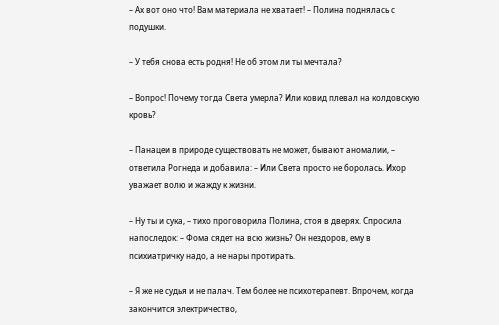– Ах вот оно что! Вам материала не хватает! – Полина поднялась с подушки.

– У тебя снова есть родня! Не об этом ли ты мечтала?

– Вопрос! Почему тогда Света умерла? Или ковид плевал на колдовскую кровь?

– Панацеи в природе существовать не может, бывают аномалии, – ответила Рогнеда и добавила: – Или Света просто не боролась. Ихор уважает волю и жажду к жизни.

– Ну ты и сука, – тихо проговорила Полина, стоя в дверях. Спросила напоследок: – Фома сядет на всю жизнь? Он нездоров, ему в психиатричку надо, а не нары протирать.

– Я же не судья и не палач. Тем более не психотерапевт. Впрочем, когда закончится электричество,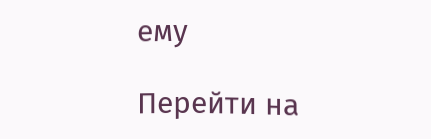ему

Перейти на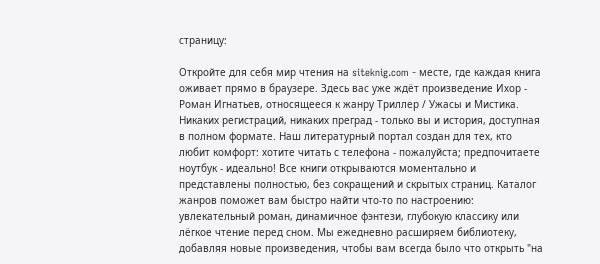страницу:

Откройте для себя мир чтения на siteknig.com - месте, где каждая книга оживает прямо в браузере. Здесь вас уже ждёт произведение Ихор - Роман Игнатьев, относящееся к жанру Триллер / Ужасы и Мистика. Никаких регистраций, никаких преград - только вы и история, доступная в полном формате. Наш литературный портал создан для тех, кто любит комфорт: хотите читать с телефона - пожалуйста; предпочитаете ноутбук - идеально! Все книги открываются моментально и представлены полностью, без сокращений и скрытых страниц. Каталог жанров поможет вам быстро найти что-то по настроению: увлекательный роман, динамичное фэнтези, глубокую классику или лёгкое чтение перед сном. Мы ежедневно расширяем библиотеку, добавляя новые произведения, чтобы вам всегда было что открыть "на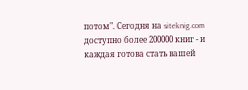потом". Сегодня на siteknig.com доступно более 200000 книг - и каждая готова стать вашей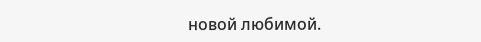новой любимой.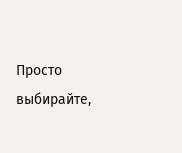Просто выбирайте,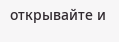открывайте и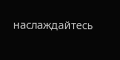наслаждайтесь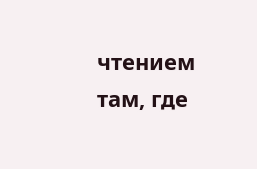чтением там, где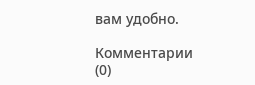вам удобно.

Комментарии (0)